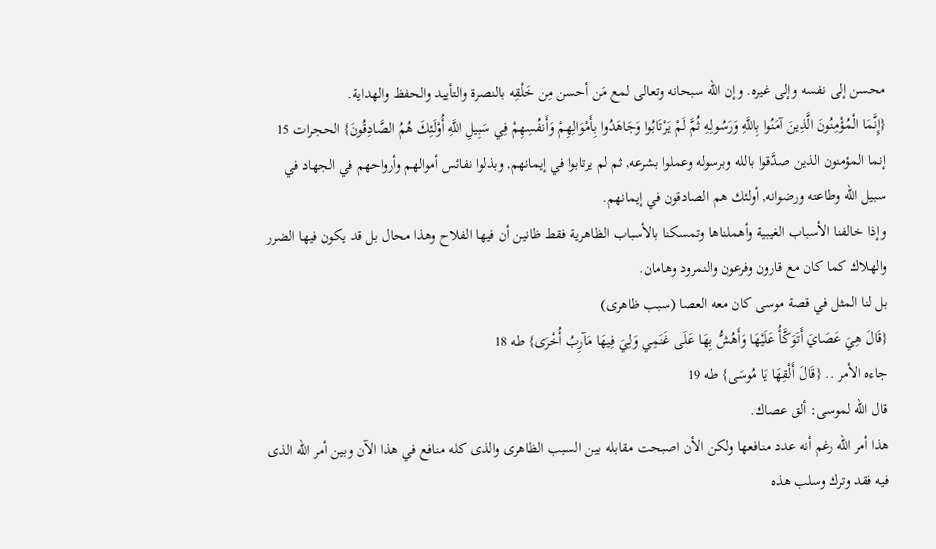محسن إلى نفسه وإلى غيره. وإن الله سبحانه وتعالى لمع مَن أحسن مِن خَلْقِه بالنصرة والتأييد والحفظ والهداية.
{إِنَّمَا الْمُؤْمِنُونَ الَّذِينَ آمَنُوا بِاللَّهِ وَرَسُولِهِ ثُمَّ لَمْ يَرْتَابُوا وَجَاهَدُوا بِأَمْوَالِهِمْ وَأَنفُسِهِمْ فِي سَبِيلِ اللَّهِ أُوْلَئِكَ هُمُ الصَّادِقُونَ} الحجرات 15
إنما المؤمنون الذين صدَّقوا بالله وبرسوله وعملوا بشرعه, ثم لم يرتابوا في إيمانهم, وبذلوا نفائس أموالهم وأرواحهم في الجهاد في سبيل الله وطاعته ورضوانه, أولئك هم الصادقون في إيمانهم.
وإذا خالفنا الأسباب الغيبية وأهملناها وتمسكنا بالأسباب الظاهرية فقط ظانين أن فيها الفلاح وهذا محال بل قد يكون فيها الضرر والهلاك كما كان مع قارون وفرعون والنمرود وهامان.
بل لنا المثل في قصة موسى كان معه العصا (سبب ظاهرى)
{قَالَ هِيَ عَصَايَ أَتَوَكَّأُ عَلَيْهَا وَأَهُشُّ بِهَا عَلَى غَنَمِي وَلِيَ فِيهَا مَآرِبُ أُخْرَى} طه 18
جاءه الأمر .. {قَالَ أَلْقِهَا يَا مُوسَى} طه 19
قال الله لموسى: ألق عصاك.
هذا أمر الله رغم أنه عدد منافعها ولكن الأن اصبحت مقابله بين السبب الظاهرى والذى كله منافع في هذا الآن وبين أمر الله الذى فيه فقد وترك وسلب هذه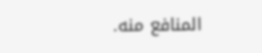المنافع منه.